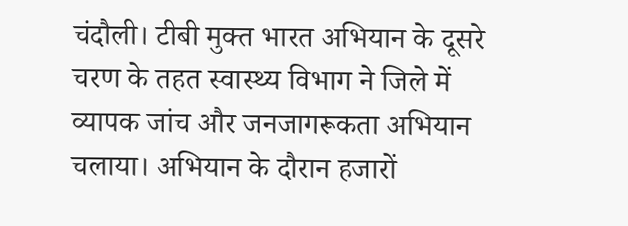चंदौली। टीबी मुक्त भारत अभियान के दूसरे चरण के तहत स्वास्थ्य विभाग ने जिले में व्यापक जांच और जनजागरूकता अभियान चलाया। अभियान के दौरान हजारों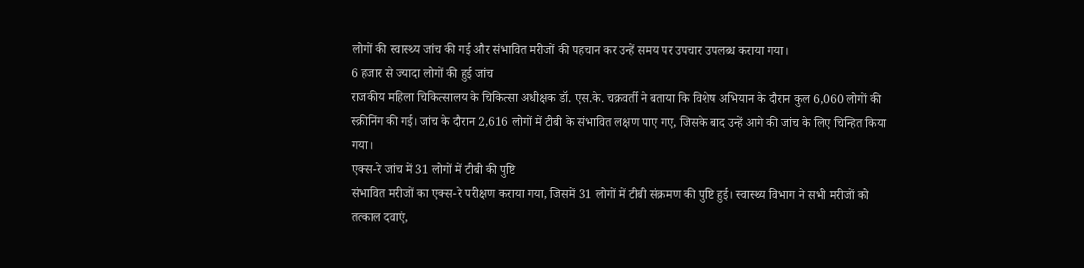लोगों की स्वास्थ्य जांच की गई और संभावित मरीजों की पहचान कर उन्हें समय पर उपचार उपलब्ध कराया गया।
6 हजार से ज्यादा लोगों की हुई जांच
राजकीय महिला चिकित्सालय के चिकित्सा अधीक्षक डॉ. एस.के. चक्रवर्ती ने बताया कि विशेष अभियान के दौरान कुल 6,060 लोगों की स्क्रीनिंग की गई। जांच के दौरान 2,616 लोगों में टीबी के संभावित लक्षण पाए गए, जिसके बाद उन्हें आगे की जांच के लिए चिन्हित किया गया।
एक्स-रे जांच में 31 लोगों में टीबी की पुष्टि
संभावित मरीजों का एक्स-रे परीक्षण कराया गया, जिसमें 31 लोगों में टीबी संक्रमण की पुष्टि हुई। स्वास्थ्य विभाग ने सभी मरीजों को तत्काल दवाएं,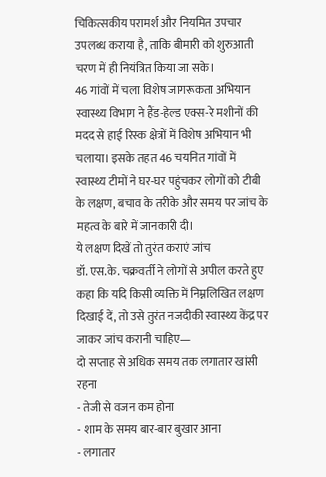चिकित्सकीय परामर्श और नियमित उपचार उपलब्ध कराया है, ताकि बीमारी को शुरुआती चरण में ही नियंत्रित किया जा सके।
46 गांवों में चला विशेष जागरूकता अभियान
स्वास्थ्य विभाग ने हैंड-हेल्ड एक्स-रे मशीनों की मदद से हाई रिस्क क्षेत्रों में विशेष अभियान भी चलाया। इसके तहत 46 चयनित गांवों में स्वास्थ्य टीमों ने घर-घर पहुंचकर लोगों को टीबी के लक्षण, बचाव के तरीके और समय पर जांच के महत्व के बारे में जानकारी दी।
ये लक्षण दिखें तो तुरंत कराएं जांच
डॉ. एस.के. चक्रवर्ती ने लोगों से अपील करते हुए कहा कि यदि किसी व्यक्ति में निम्नलिखित लक्षण दिखाई दें, तो उसे तुरंत नजदीकी स्वास्थ्य केंद्र पर जाकर जांच करानी चाहिए—
दो सप्ताह से अधिक समय तक लगातार खांसी रहना
- तेजी से वजन कम होना
- शाम के समय बार-बार बुखार आना
- लगातार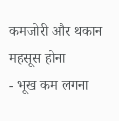कमजोरी और थकान महसूस होना
- भूख कम लगना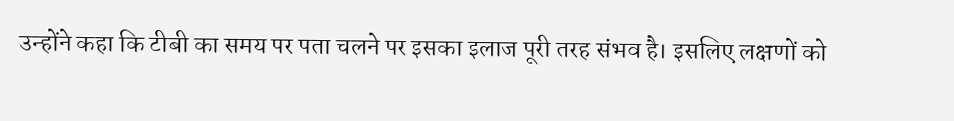उन्होंने कहा कि टीबी का समय पर पता चलने पर इसका इलाज पूरी तरह संभव है। इसलिए लक्षणों को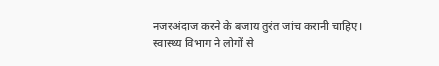नजरअंदाज करने के बजाय तुरंत जांच करानी चाहिए।
स्वास्थ्य विभाग ने लोगों से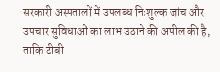सरकारी अस्पतालों में उपलब्ध निःशुल्क जांच और उपचार सुविधाओं का लाभ उठाने की अपील की है, ताकि टीबी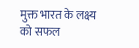मुक्त भारत के लक्ष्य को सफल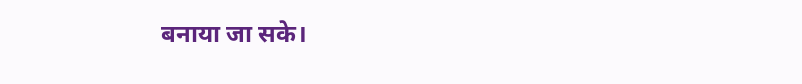बनाया जा सके।